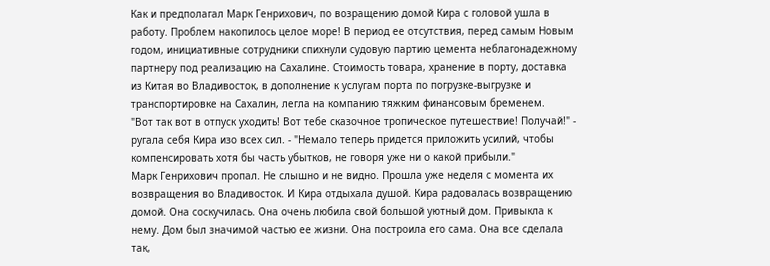Как и предполагал Марк Генрихович, по возращению домой Кира с головой ушла в работу. Проблем накопилось целое море! В период ее отсутствия, перед самым Новым годом, инициативные сотрудники спихнули судовую партию цемента неблагонадежному партнеру под реализацию на Сахалине. Стоимость товара, хранение в порту, доставка из Китая во Владивосток, в дополнение к услугам порта по погрузке-выгрузке и транспортировке на Сахалин, легла на компанию тяжким финансовым бременем.
"Вот так вот в отпуск уходить! Вот тебе сказочное тропическое путешествие! Получай!" - ругала себя Кира изо всех сил. - "Немало теперь придется приложить усилий, чтобы компенсировать хотя бы часть убытков, не говоря уже ни о какой прибыли."
Марк Генрихович пропал. Не слышно и не видно. Прошла уже неделя с момента их возвращения во Владивосток. И Кира отдыхала душой. Кира радовалась возвращению домой. Она соскучилась. Она очень любила свой большой уютный дом. Привыкла к нему. Дом был значимой частью ее жизни. Она построила его сама. Она все сделала так,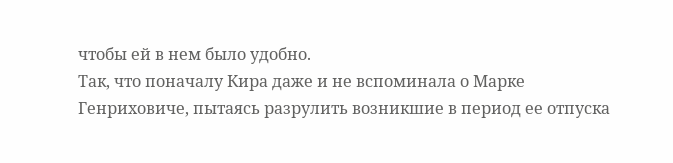чтобы ей в нем было удобно.
Так, что поначалу Кира даже и не вспоминала о Марке Генриховиче, пытаясь разрулить возникшие в период ее отпуска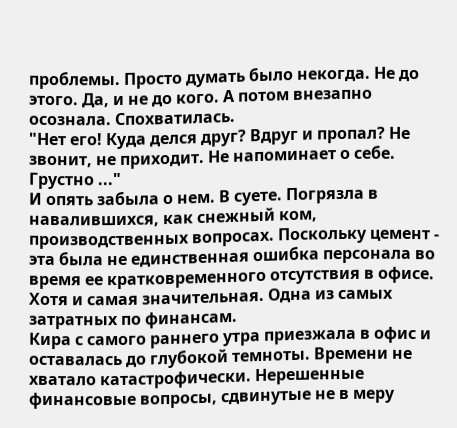проблемы. Просто думать было некогда. Не до этого. Да, и не до кого. А потом внезапно осознала. Спохватилась.
"Нет его! Куда делся друг? Вдруг и пропал? Не звонит, не приходит. Не напоминает о себе. Грустно ..."
И опять забыла о нем. В суете. Погрязла в навалившихся, как снежный ком, производственных вопросах. Поскольку цемент - эта была не единственная ошибка персонала во время ее кратковременного отсутствия в офисе. Хотя и самая значительная. Одна из самых затратных по финансам.
Кира с самого раннего утра приезжала в офис и оставалась до глубокой темноты. Времени не хватало катастрофически. Нерешенные финансовые вопросы, сдвинутые не в меру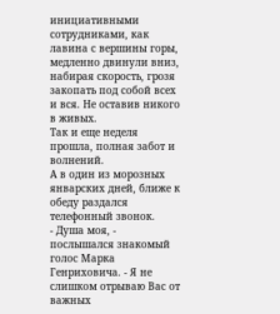инициативными сотрудниками, как лавина с вершины горы, медленно двинули вниз, набирая скорость, грозя закопать под собой всех и вся. Не оставив никого в живых.
Так и еще неделя прошла, полная забот и волнений.
А в один из морозных январских дней, ближе к обеду раздался телефонный звонок.
- Душа моя, - послышался знакомый голос Марка Генриховича. - Я не слишком отрываю Вас от важных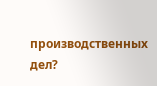производственных дел?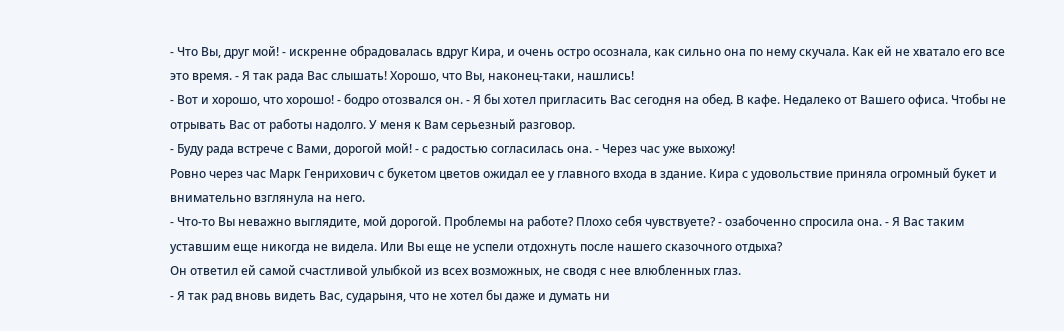- Что Вы, друг мой! - искренне обрадовалась вдруг Кира, и очень остро осознала, как сильно она по нему скучала. Как ей не хватало его все это время. - Я так рада Вас слышать! Хорошо, что Вы, наконец-таки, нашлись!
- Вот и хорошо, что хорошо! - бодро отозвался он. - Я бы хотел пригласить Вас сегодня на обед. В кафе. Недалеко от Вашего офиса. Чтобы не отрывать Вас от работы надолго. У меня к Вам серьезный разговор.
- Буду рада встрече с Вами, дорогой мой! - с радостью согласилась она. - Через час уже выхожу!
Ровно через час Марк Генрихович с букетом цветов ожидал ее у главного входа в здание. Кира с удовольствие приняла огромный букет и внимательно взглянула на него.
- Что-то Вы неважно выглядите, мой дорогой. Проблемы на работе? Плохо себя чувствуете? - озабоченно спросила она. - Я Вас таким уставшим еще никогда не видела. Или Вы еще не успели отдохнуть после нашего сказочного отдыха?
Он ответил ей самой счастливой улыбкой из всех возможных, не сводя с нее влюбленных глаз.
- Я так рад вновь видеть Вас, сударыня, что не хотел бы даже и думать ни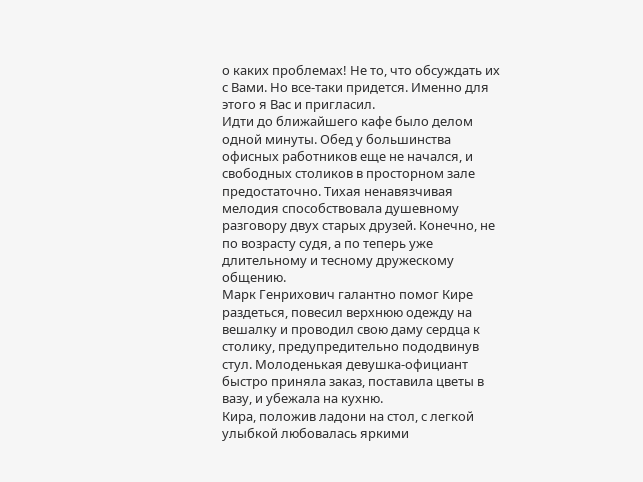о каких проблемах! Не то, что обсуждать их с Вами. Но все-таки придется. Именно для этого я Вас и пригласил.
Идти до ближайшего кафе было делом одной минуты. Обед у большинства офисных работников еще не начался, и свободных столиков в просторном зале предостаточно. Тихая ненавязчивая мелодия способствовала душевному разговору двух старых друзей. Конечно, не по возрасту судя, а по теперь уже длительному и тесному дружескому общению.
Марк Генрихович галантно помог Кире раздеться, повесил верхнюю одежду на вешалку и проводил свою даму сердца к столику, предупредительно пододвинув стул. Молоденькая девушка-официант быстро приняла заказ, поставила цветы в вазу, и убежала на кухню.
Кира, положив ладони на стол, с легкой улыбкой любовалась яркими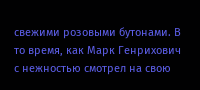свежими розовыми бутонами. В то время, как Марк Генрихович с нежностью смотрел на свою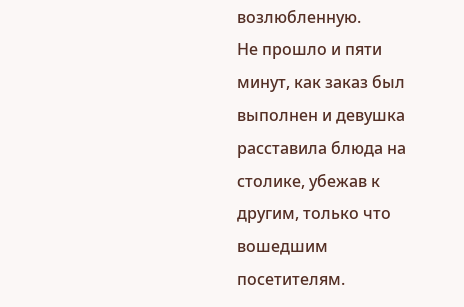возлюбленную.
Не прошло и пяти минут, как заказ был выполнен и девушка расставила блюда на столике, убежав к другим, только что вошедшим посетителям.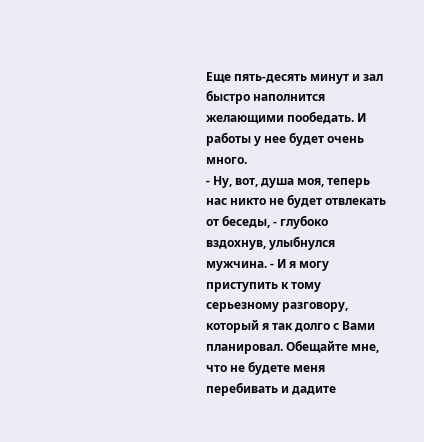Еще пять-десять минут и зал быстро наполнится желающими пообедать. И работы у нее будет очень много.
- Ну, вот, душа моя, теперь нас никто не будет отвлекать от беседы, - глубоко вздохнув, улыбнулся мужчина. - И я могу приступить к тому серьезному разговору, который я так долго с Вами планировал. Обещайте мне, что не будете меня перебивать и дадите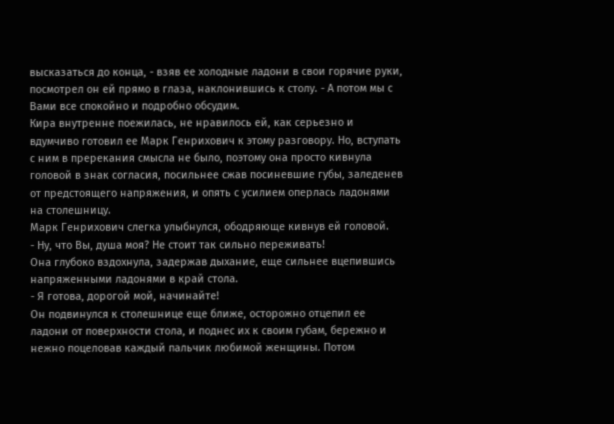высказаться до конца, - взяв ее холодные ладони в свои горячие руки, посмотрел он ей прямо в глаза, наклонившись к столу. - А потом мы с Вами все спокойно и подробно обсудим.
Кира внутренне поежилась, не нравилось ей, как серьезно и вдумчиво готовил ее Марк Генрихович к этому разговору. Но, вступать с ним в пререкания смысла не было, поэтому она просто кивнула головой в знак согласия, посильнее сжав посиневшие губы, заледенев от предстоящего напряжения, и опять с усилием оперлась ладонями на столешницу.
Марк Генрихович слегка улыбнулся, ободряюще кивнув ей головой.
- Ну, что Вы, душа моя? Не стоит так сильно переживать!
Она глубоко вздохнула, задержав дыхание, еще сильнее вцепившись напряженными ладонями в край стола.
- Я готова, дорогой мой, начинайте!
Он подвинулся к столешнице еще ближе, осторожно отцепил ее ладони от поверхности стола, и поднес их к своим губам, бережно и нежно поцеловав каждый пальчик любимой женщины. Потом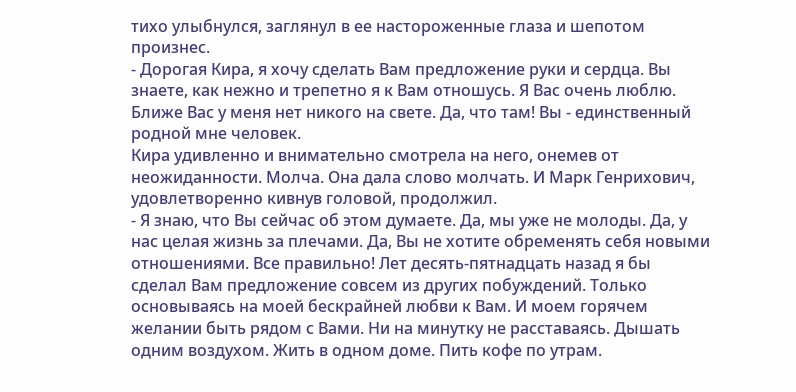тихо улыбнулся, заглянул в ее настороженные глаза и шепотом произнес.
- Дорогая Кира, я хочу сделать Вам предложение руки и сердца. Вы знаете, как нежно и трепетно я к Вам отношусь. Я Вас очень люблю. Ближе Вас у меня нет никого на свете. Да, что там! Вы - единственный родной мне человек.
Кира удивленно и внимательно смотрела на него, онемев от неожиданности. Молча. Она дала слово молчать. И Марк Генрихович, удовлетворенно кивнув головой, продолжил.
- Я знаю, что Вы сейчас об этом думаете. Да, мы уже не молоды. Да, у нас целая жизнь за плечами. Да, Вы не хотите обременять себя новыми отношениями. Все правильно! Лет десять-пятнадцать назад я бы сделал Вам предложение совсем из других побуждений. Только основываясь на моей бескрайней любви к Вам. И моем горячем желании быть рядом с Вами. Ни на минутку не расставаясь. Дышать одним воздухом. Жить в одном доме. Пить кофе по утрам.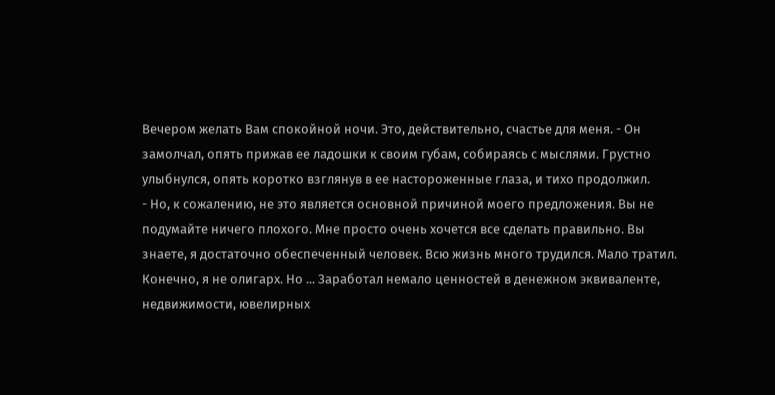Вечером желать Вам спокойной ночи. Это, действительно, счастье для меня. - Он замолчал, опять прижав ее ладошки к своим губам, собираясь с мыслями. Грустно улыбнулся, опять коротко взглянув в ее настороженные глаза, и тихо продолжил.
- Но, к сожалению, не это является основной причиной моего предложения. Вы не подумайте ничего плохого. Мне просто очень хочется все сделать правильно. Вы знаете, я достаточно обеспеченный человек. Всю жизнь много трудился. Мало тратил. Конечно, я не олигарх. Но ... Заработал немало ценностей в денежном эквиваленте, недвижимости, ювелирных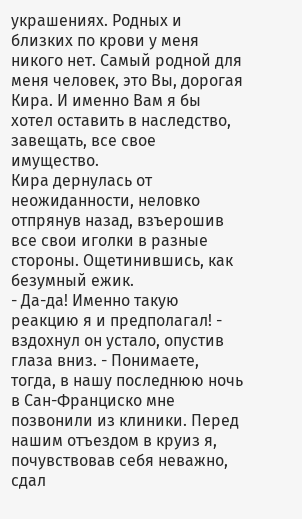украшениях. Родных и близких по крови у меня никого нет. Самый родной для меня человек, это Вы, дорогая Кира. И именно Вам я бы хотел оставить в наследство, завещать, все свое имущество.
Кира дернулась от неожиданности, неловко отпрянув назад, взъерошив все свои иголки в разные стороны. Ощетинившись, как безумный ежик.
- Да-да! Именно такую реакцию я и предполагал! - вздохнул он устало, опустив глаза вниз. - Понимаете, тогда, в нашу последнюю ночь в Сан-Франциско мне позвонили из клиники. Перед нашим отъездом в круиз я, почувствовав себя неважно, сдал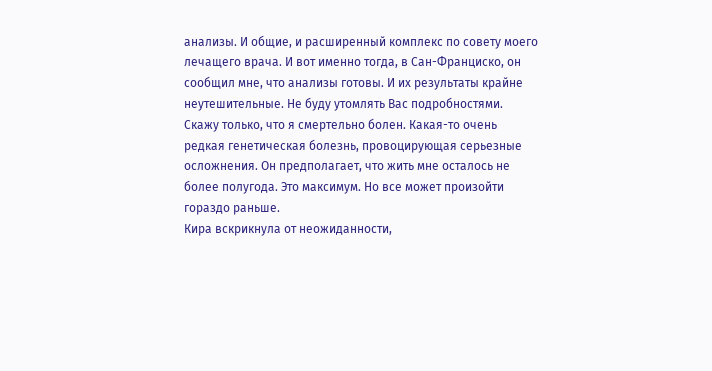анализы. И общие, и расширенный комплекс по совету моего лечащего врача. И вот именно тогда, в Сан-Франциско, он сообщил мне, что анализы готовы. И их результаты крайне неутешительные. Не буду утомлять Вас подробностями. Скажу только, что я смертельно болен. Какая-то очень редкая генетическая болезнь, провоцирующая серьезные осложнения. Он предполагает, что жить мне осталось не более полугода. Это максимум. Но все может произойти гораздо раньше.
Кира вскрикнула от неожиданности,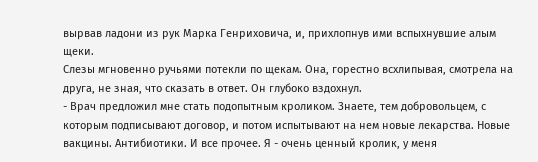вырвав ладони из рук Марка Генриховича, и, прихлопнув ими вспыхнувшие алым щеки.
Слезы мгновенно ручьями потекли по щекам. Она, горестно всхлипывая, смотрела на друга, не зная, что сказать в ответ. Он глубоко вздохнул.
- Врач предложил мне стать подопытным кроликом. Знаете, тем добровольцем, с которым подписывают договор, и потом испытывают на нем новые лекарства. Новые вакцины. Антибиотики. И все прочее. Я - очень ценный кролик, у меня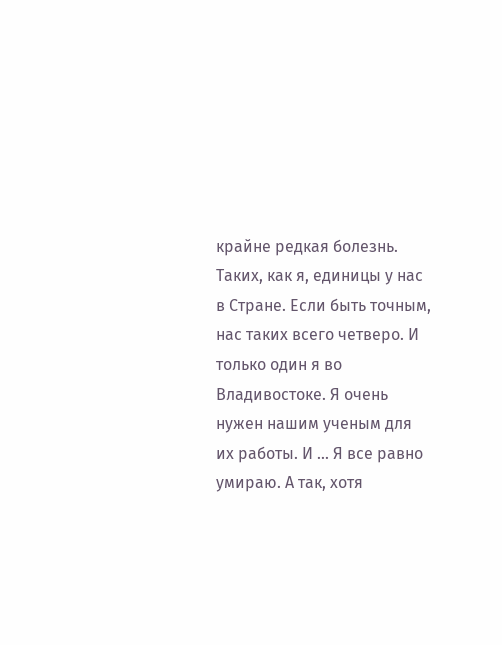крайне редкая болезнь. Таких, как я, единицы у нас в Стране. Если быть точным, нас таких всего четверо. И только один я во Владивостоке. Я очень нужен нашим ученым для их работы. И ... Я все равно умираю. А так, хотя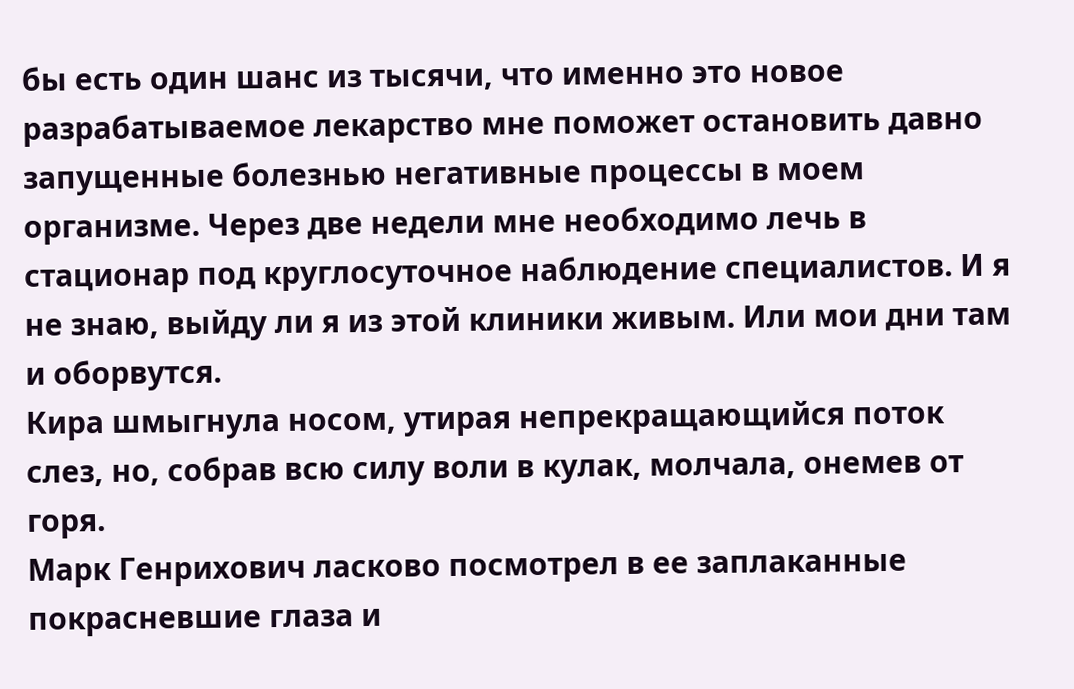бы есть один шанс из тысячи, что именно это новое разрабатываемое лекарство мне поможет остановить давно запущенные болезнью негативные процессы в моем организме. Через две недели мне необходимо лечь в стационар под круглосуточное наблюдение специалистов. И я не знаю, выйду ли я из этой клиники живым. Или мои дни там и оборвутся.
Кира шмыгнула носом, утирая непрекращающийся поток слез, но, собрав всю силу воли в кулак, молчала, онемев от горя.
Марк Генрихович ласково посмотрел в ее заплаканные покрасневшие глаза и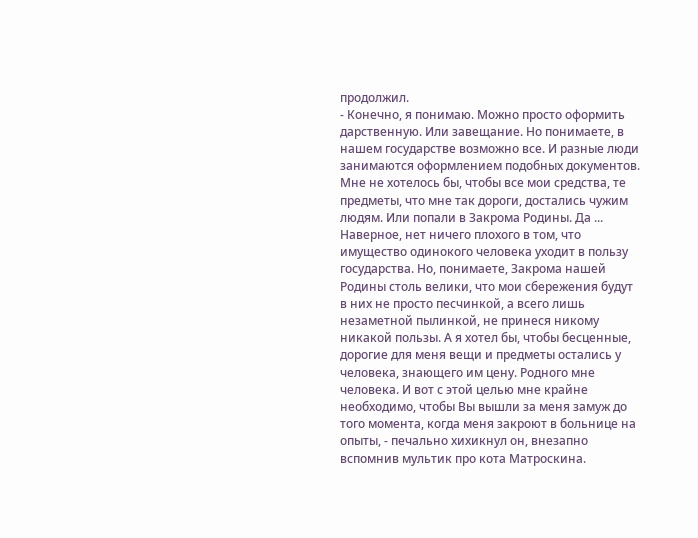продолжил.
- Конечно, я понимаю. Можно просто оформить дарственную. Или завещание. Но понимаете, в нашем государстве возможно все. И разные люди занимаются оформлением подобных документов. Мне не хотелось бы, чтобы все мои средства, те предметы, что мне так дороги, достались чужим людям. Или попали в Закрома Родины. Да ... Наверное, нет ничего плохого в том, что имущество одинокого человека уходит в пользу государства. Но, понимаете, Закрома нашей Родины столь велики, что мои сбережения будут в них не просто песчинкой, а всего лишь незаметной пылинкой, не принеся никому никакой пользы. А я хотел бы, чтобы бесценные, дорогие для меня вещи и предметы остались у человека, знающего им цену. Родного мне человека. И вот с этой целью мне крайне необходимо, чтобы Вы вышли за меня замуж до того момента, когда меня закроют в больнице на опыты, - печально хихикнул он, внезапно вспомнив мультик про кота Матроскина.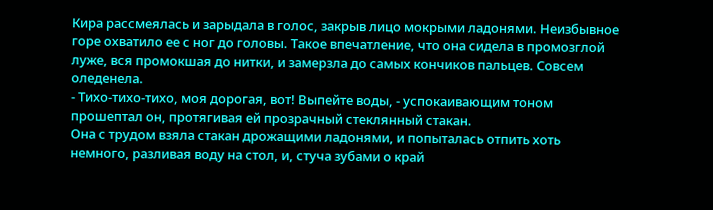Кира рассмеялась и зарыдала в голос, закрыв лицо мокрыми ладонями. Неизбывное горе охватило ее с ног до головы. Такое впечатление, что она сидела в промозглой луже, вся промокшая до нитки, и замерзла до самых кончиков пальцев. Совсем оледенела.
- Тихо-тихо-тихо, моя дорогая, вот! Выпейте воды, - успокаивающим тоном прошептал он, протягивая ей прозрачный стеклянный стакан.
Она с трудом взяла стакан дрожащими ладонями, и попыталась отпить хоть немного, разливая воду на стол, и, стуча зубами о край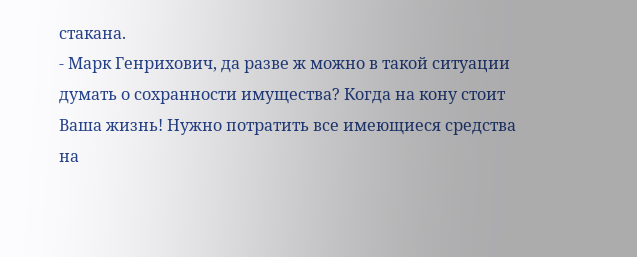стакана.
- Марк Генрихович, да разве ж можно в такой ситуации думать о сохранности имущества? Когда на кону стоит Ваша жизнь! Нужно потратить все имеющиеся средства на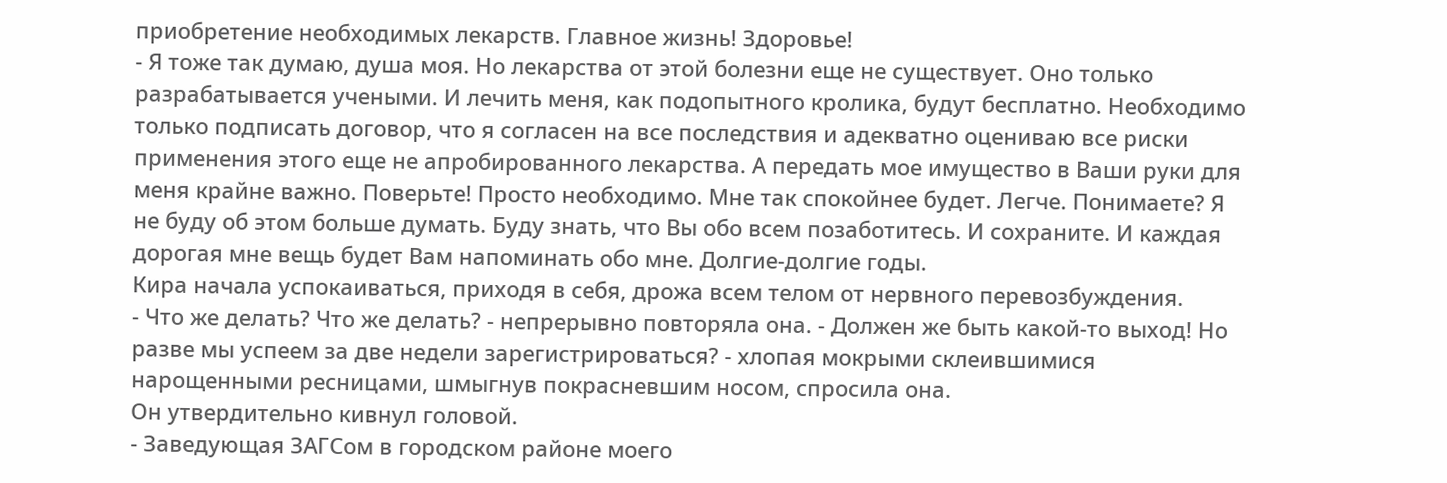приобретение необходимых лекарств. Главное жизнь! Здоровье!
- Я тоже так думаю, душа моя. Но лекарства от этой болезни еще не существует. Оно только разрабатывается учеными. И лечить меня, как подопытного кролика, будут бесплатно. Необходимо только подписать договор, что я согласен на все последствия и адекватно оцениваю все риски применения этого еще не апробированного лекарства. А передать мое имущество в Ваши руки для меня крайне важно. Поверьте! Просто необходимо. Мне так спокойнее будет. Легче. Понимаете? Я не буду об этом больше думать. Буду знать, что Вы обо всем позаботитесь. И сохраните. И каждая дорогая мне вещь будет Вам напоминать обо мне. Долгие-долгие годы.
Кира начала успокаиваться, приходя в себя, дрожа всем телом от нервного перевозбуждения.
- Что же делать? Что же делать? - непрерывно повторяла она. - Должен же быть какой-то выход! Но разве мы успеем за две недели зарегистрироваться? - хлопая мокрыми склеившимися нарощенными ресницами, шмыгнув покрасневшим носом, спросила она.
Он утвердительно кивнул головой.
- Заведующая ЗАГСом в городском районе моего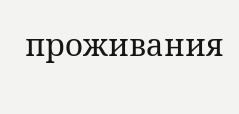проживания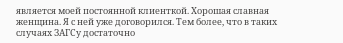является моей постоянной клиенткой. Хорошая славная женщина. Я с ней уже договорился. Тем более, что в таких случаях ЗАГСу достаточно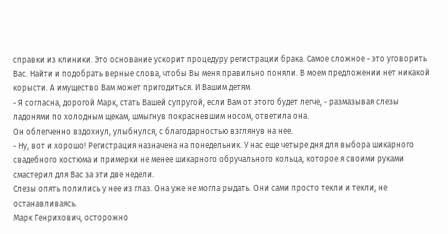справки из клиники. Это основание ускорит процедуру регистрации брака. Самое сложное - это уговорить Вас. Найти и подобрать верные слова, чтобы Вы меня правильно поняли. В моем предложении нет никакой корысти. А имущество Вам может пригодиться. И Вашим детям.
- Я согласна, дорогой Марк, стать Вашей супругой, если Вам от этого будет легче, - размазывая слезы ладонями по холодным щекам, шмыгнув покрасневшим носом, ответила она.
Он облегченно вздохнул, улыбнулся, с благодарностью взглянув на нее.
- Ну, вот и хорошо! Регистрация назначена на понедельник. У нас еще четыре дня для выбора шикарного свадебного костюма и примерки не менее шикарного обручального кольца, которое я своими руками смастерил для Вас за эти две недели.
Слезы опять полились у нее из глаз. Она уже не могла рыдать. Они сами просто текли и текли, не останавливаясь.
Марк Генрихович, осторожно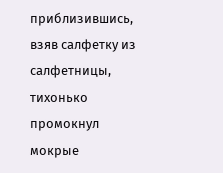приблизившись, взяв салфетку из салфетницы, тихонько промокнул мокрые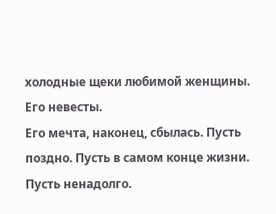холодные щеки любимой женщины. Его невесты.
Его мечта, наконец, сбылась. Пусть поздно. Пусть в самом конце жизни. Пусть ненадолго.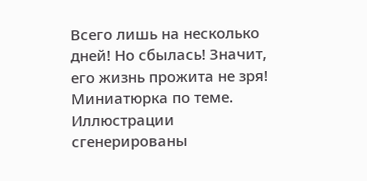Всего лишь на несколько дней! Но сбылась! Значит, его жизнь прожита не зря!
Миниатюрка по теме.
Иллюстрации сгенерированы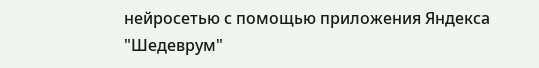нейросетью с помощью приложения Яндекса "Шедеврум"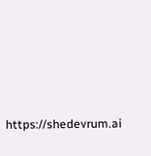https://shedevrum.ai